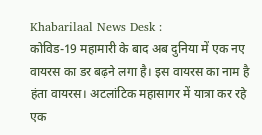Khabarilaal News Desk :
कोविड-19 महामारी के बाद अब दुनिया में एक नए वायरस का डर बढ़ने लगा है। इस वायरस का नाम है हंता वायरस। अटलांटिक महासागर में यात्रा कर रहे एक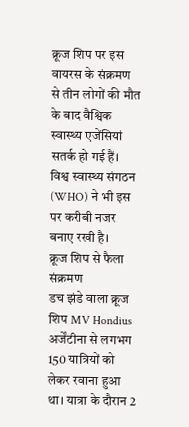क्रूज शिप पर इस वायरस के संक्रमण से तीन लोगों की मौत के बाद वैश्विक स्वास्थ्य एजेंसियां सतर्क हो गई हैं। विश्व स्वास्थ्य संगठन (WHO) ने भी इस पर करीबी नजर बनाए रखी है।
क्रूज शिप से फैला संक्रमण
डच झंडे वाला क्रूज शिप MV Hondius अर्जेंटीना से लगभग 150 यात्रियों को लेकर रवाना हुआ था। यात्रा के दौरान 2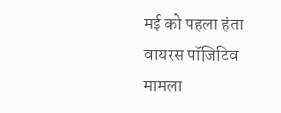मई को पहला हंता वायरस पॉजिटिव मामला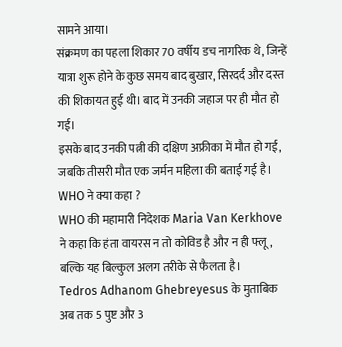सामने आया।
संक्रमण का पहला शिकार 70 वर्षीय डच नागरिक थे, जिन्हें यात्रा शुरू होने के कुछ समय बाद बुखार, सिरदर्द और दस्त की शिकायत हुई थी। बाद में उनकी जहाज पर ही मौत हो गई।
इसके बाद उनकी पत्नी की दक्षिण अफ्रीका में मौत हो गई, जबकि तीसरी मौत एक जर्मन महिला की बताई गई है।
WHO ने क्या कहा ?
WHO की महामारी निदेशक Maria Van Kerkhove ने कहा कि हंता वायरस न तो कोविड है और न ही फ्लू, बल्कि यह बिल्कुल अलग तरीके से फैलता है।
Tedros Adhanom Ghebreyesus के मुताबिक अब तक 5 पुष्ट और 3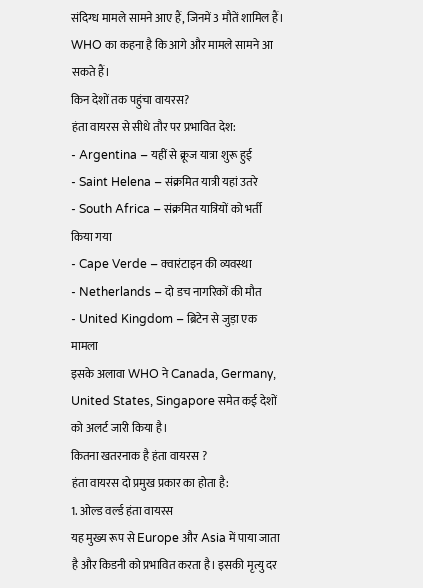संदिग्ध मामले सामने आए हैं, जिनमें 3 मौतें शामिल हैं। WHO का कहना है कि आगे और मामले सामने आ सकते हैं।
किन देशों तक पहुंचा वायरस?
हंता वायरस से सीधे तौर पर प्रभावित देश:
- Argentina – यहीं से क्रूज यात्रा शुरू हुई
- Saint Helena – संक्रमित यात्री यहां उतरे
- South Africa – संक्रमित यात्रियों को भर्ती किया गया
- Cape Verde – क्वारंटाइन की व्यवस्था
- Netherlands – दो डच नागरिकों की मौत
- United Kingdom – ब्रिटेन से जुड़ा एक मामला
इसके अलावा WHO ने Canada, Germany, United States, Singapore समेत कई देशों को अलर्ट जारी किया है।
कितना खतरनाक है हंता वायरस ?
हंता वायरस दो प्रमुख प्रकार का होता है:
1. ओल्ड वर्ल्ड हंता वायरस
यह मुख्य रूप से Europe और Asia में पाया जाता है और किडनी को प्रभावित करता है। इसकी मृत्यु दर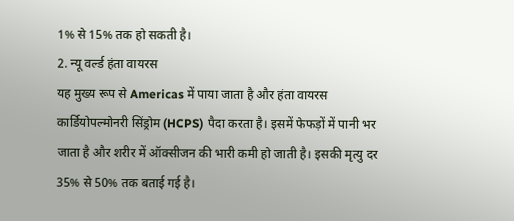1% से 15% तक हो सकती है।
2. न्यू वर्ल्ड हंता वायरस
यह मुख्य रूप से Americas में पाया जाता है और हंता वायरस कार्डियोपल्मोनरी सिंड्रोम (HCPS) पैदा करता है। इसमें फेफड़ों में पानी भर जाता है और शरीर में ऑक्सीजन की भारी कमी हो जाती है। इसकी मृत्यु दर 35% से 50% तक बताई गई है।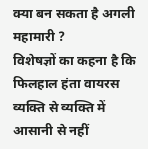क्या बन सकता है अगली महामारी ?
विशेषज्ञों का कहना है कि फिलहाल हंता वायरस व्यक्ति से व्यक्ति में आसानी से नहीं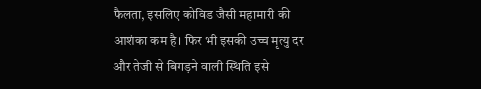फैलता, इसलिए कोविड जैसी महामारी की आशंका कम है। फिर भी इसकी उच्च मृत्यु दर और तेजी से बिगड़ने वाली स्थिति इसे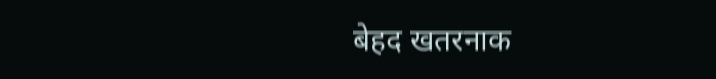बेहद खतरनाक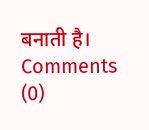बनाती है।
Comments (0)